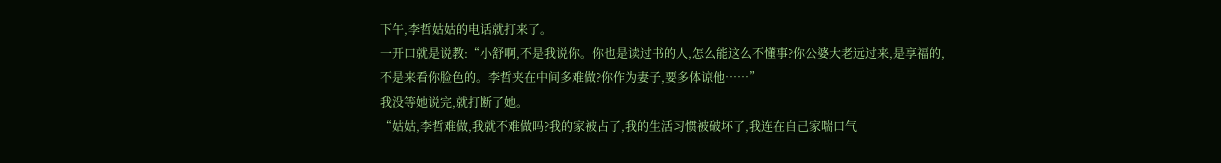下午,李哲姑姑的电话就打来了。
一开口就是说教:“小舒啊,不是我说你。你也是读过书的人,怎么能这么不懂事?你公婆大老远过来,是享福的,不是来看你脸色的。李哲夹在中间多难做?你作为妻子,要多体谅他……”
我没等她说完,就打断了她。
“姑姑,李哲难做,我就不难做吗?我的家被占了,我的生活习惯被破坏了,我连在自己家喘口气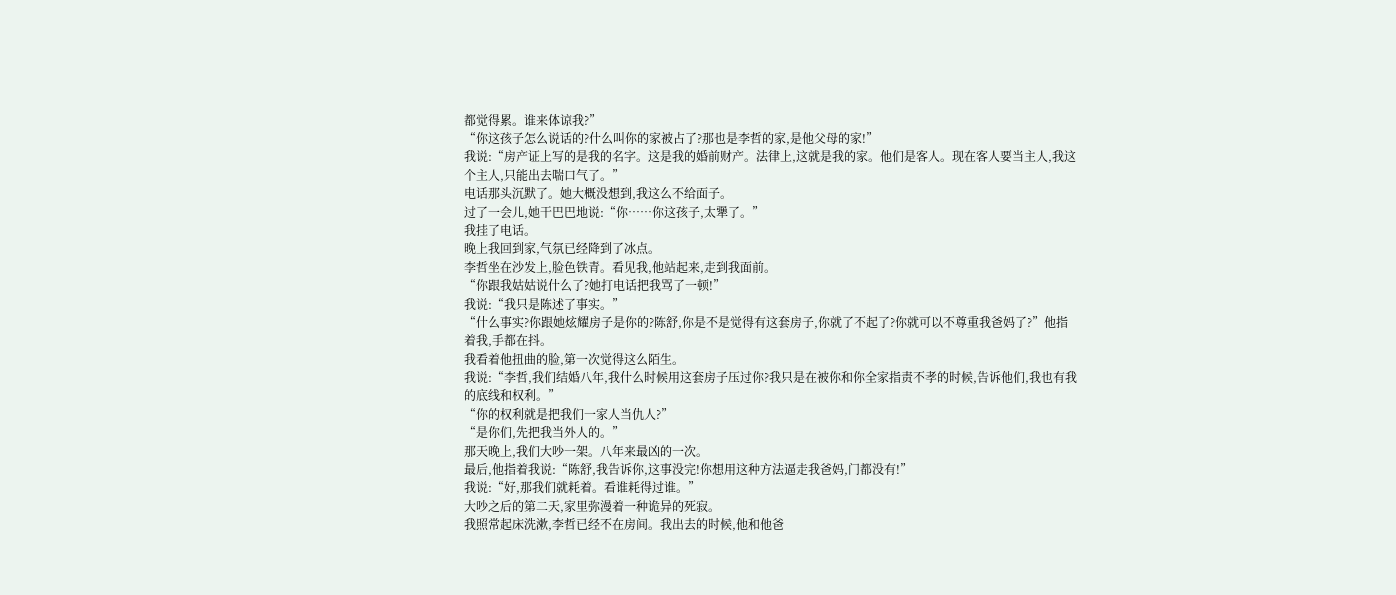都觉得累。谁来体谅我?”
“你这孩子怎么说话的?什么叫你的家被占了?那也是李哲的家,是他父母的家!”
我说:“房产证上写的是我的名字。这是我的婚前财产。法律上,这就是我的家。他们是客人。现在客人要当主人,我这个主人,只能出去喘口气了。”
电话那头沉默了。她大概没想到,我这么不给面子。
过了一会儿,她干巴巴地说:“你……你这孩子,太犟了。”
我挂了电话。
晚上我回到家,气氛已经降到了冰点。
李哲坐在沙发上,脸色铁青。看见我,他站起来,走到我面前。
“你跟我姑姑说什么了?她打电话把我骂了一顿!”
我说:“我只是陈述了事实。”
“什么事实?你跟她炫耀房子是你的?陈舒,你是不是觉得有这套房子,你就了不起了?你就可以不尊重我爸妈了?”他指着我,手都在抖。
我看着他扭曲的脸,第一次觉得这么陌生。
我说:“李哲,我们结婚八年,我什么时候用这套房子压过你?我只是在被你和你全家指责不孝的时候,告诉他们,我也有我的底线和权利。”
“你的权利就是把我们一家人当仇人?”
“是你们,先把我当外人的。”
那天晚上,我们大吵一架。八年来最凶的一次。
最后,他指着我说:“陈舒,我告诉你,这事没完!你想用这种方法逼走我爸妈,门都没有!”
我说:“好,那我们就耗着。看谁耗得过谁。”
大吵之后的第二天,家里弥漫着一种诡异的死寂。
我照常起床洗漱,李哲已经不在房间。我出去的时候,他和他爸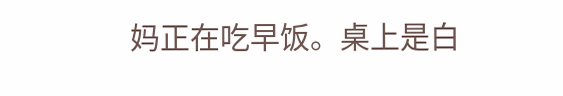妈正在吃早饭。桌上是白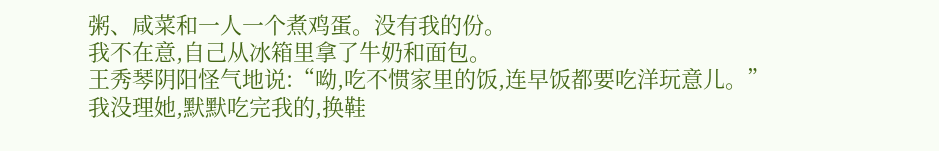粥、咸菜和一人一个煮鸡蛋。没有我的份。
我不在意,自己从冰箱里拿了牛奶和面包。
王秀琴阴阳怪气地说:“呦,吃不惯家里的饭,连早饭都要吃洋玩意儿。”
我没理她,默默吃完我的,换鞋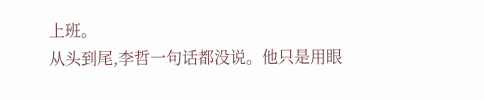上班。
从头到尾,李哲一句话都没说。他只是用眼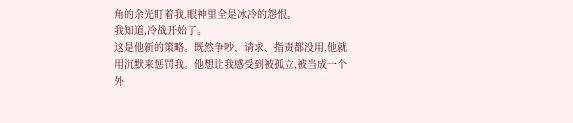角的余光盯着我,眼神里全是冰冷的怨恨。
我知道,冷战开始了。
这是他新的策略。既然争吵、请求、指责都没用,他就用沉默来惩罚我。他想让我感受到被孤立,被当成一个外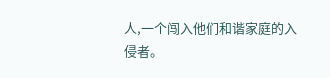人,一个闯入他们和谐家庭的入侵者。